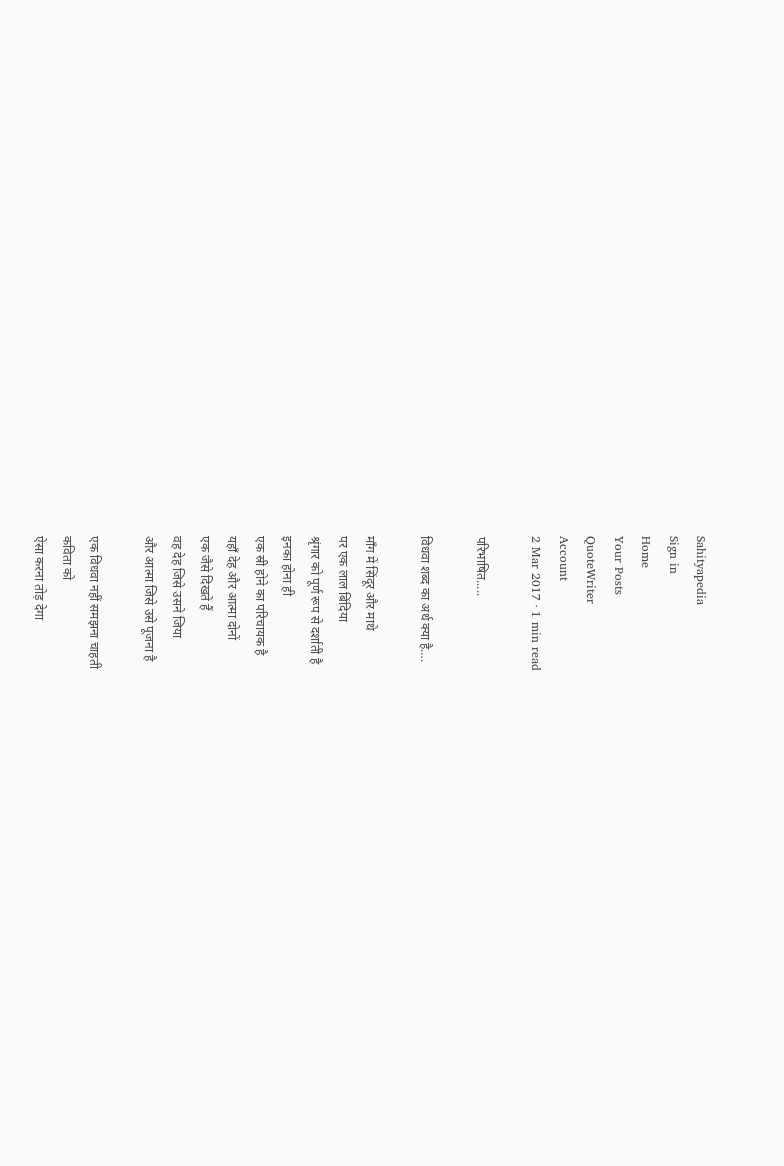Sahityapedia
Sign in
Home
Your Posts
QuoteWriter
Account
2 Mar 2017 · 1 min read

परिभाषित.....

विधवा शब्द का अर्थ क्या है….

माँग में सिंदूर और माथे
पर एक लाल बिंदिया
श्रृंगार को पूर्ण रूप से दर्शाती है
इनका होना ही
एक स्री होने का परिचायक है
यहाँ देह और आत्मा दोनों
एक जैसे दिखते हैं
वह देह जिसे उसने जिया
और आत्मा जिसे उसे पूजना है

एक विधवा नहीं समझना चाहती
कविता को
ऐसा करना तोड़ देगा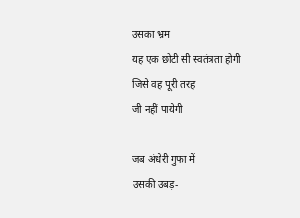उसका भ्रम
यह एक छोटी सी स्वतंत्रता होगी
जिसे वह पूरी तरह
जी नहीं पायेगी

जब अंधेरी गुफा में
उसकी उबड़-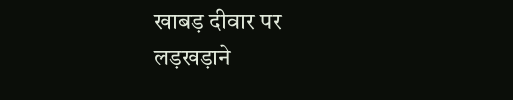खाबड़ दीवार पर
लड़खड़ाने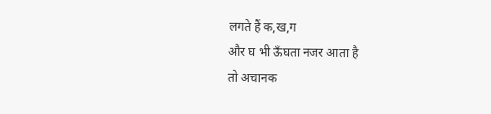लगते हैं क,ख,ग
और घ भी ऊँघता नजर आता है
तो अचानक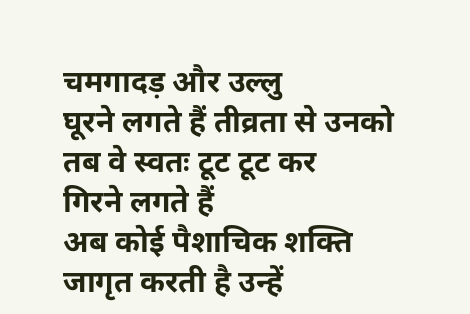चमगादड़ और उल्लु
घूरने लगते हैं तीव्रता से उनको
तब वे स्वतः टूट टूट कर
गिरने लगते हैं
अब कोई पैशाचिक शक्ति
जागृत करती है उन्हें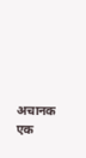अचानक एक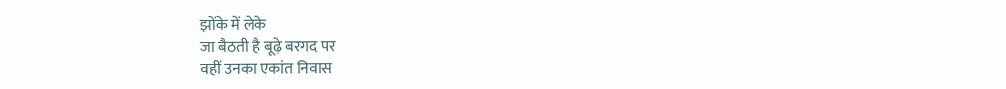झोंके में लेके
जा बैठती है बूढ़े बरगद पर
वहीं उनका एकांत निवास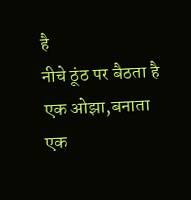है
नीचे ठूंठ पर बैठता है
एक ओझा,बनाता
एक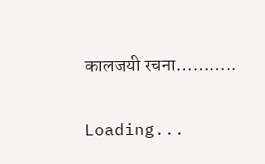कालजयी रचना………..

Loading...